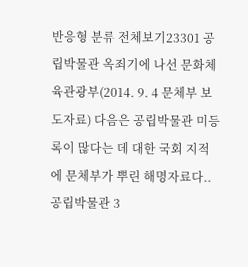반응형 분류 전체보기23301 공립박물관 옥죄기에 나선 문화체육관광부(2014. 9. 4 문체부 보도자료) 다음은 공립박물관 미등록이 많다는 데 대한 국회 지적에 문체부가 뿌린 해명자료다.. 공립박물관 3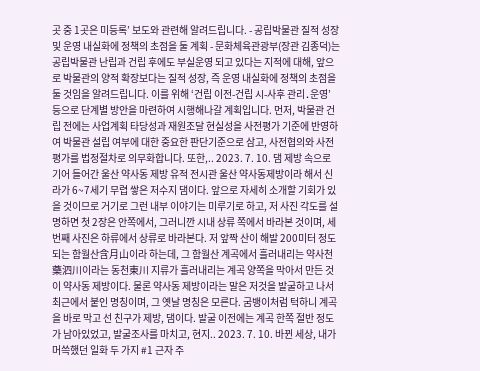곳 중 1곳은 미등록’ 보도와 관련해 알려드립니다. - 공립박물관 질적 성장 및 운영 내실화에 정책의 초점을 둘 계획 - 문화체육관광부(장관 김종덕)는 공립박물관 난립과 건립 후에도 부실운영 되고 있다는 지적에 대해, 앞으로 박물관의 양적 확장보다는 질적 성장, 즉 운영 내실화에 정책의 초점을 둘 것임을 알려드립니다. 이를 위해 ‘건립 이전-건립 시-사후 관리․운영’ 등으로 단계별 방안을 마련하여 시행해나갈 계획입니다. 먼저, 박물관 건립 전에는 사업계획 타당성과 재원조달 현실성을 사전평가 기준에 반영하여 박물관 설립 여부에 대한 중요한 판단기준으로 삼고, 사전협의와 사전평가를 법정절차로 의무화합니다. 또한,.. 2023. 7. 10. 댐 제방 속으로 기어 들어간 울산 약사동 제방 유적 전시관 울산 약사동제방이라 해서 신라가 6~7세기 무렵 쌓은 저수지 댐이다. 앞으로 자세히 소개할 기회가 있을 것이므로 거기로 그런 내부 이야기는 미루기로 하고, 저 사진 각도를 설명하면 첫 2장은 안쪽에서, 그러니깐 시내 상류 쪽에서 바라본 것이며, 세번째 사진은 하류에서 상류로 바라본다. 저 앞짝 산이 해발 200미터 정도 되는 함월산含月山이라 하는데, 그 함월산 계곡에서 흘러내리는 약사천藥泗川이라는 동천東川 지류가 흘러내리는 계곡 양쪽을 막아서 만든 것이 약사동 제방이다. 물론 약사동 제방이라는 말은 저것을 발굴하고 나서 최근에서 붙인 명칭이며, 그 옛날 명칭은 모른다. 굼뱅이처럼 턱하니 계곡을 바로 막고 선 친구가 제방, 댐이다. 발굴 이전에는 계곡 한쪽 절반 정도가 남아있었고, 발굴조사를 마치고, 현지.. 2023. 7. 10. 바뀐 세상, 내가 머쓱했던 일화 두 가지 #1 근자 주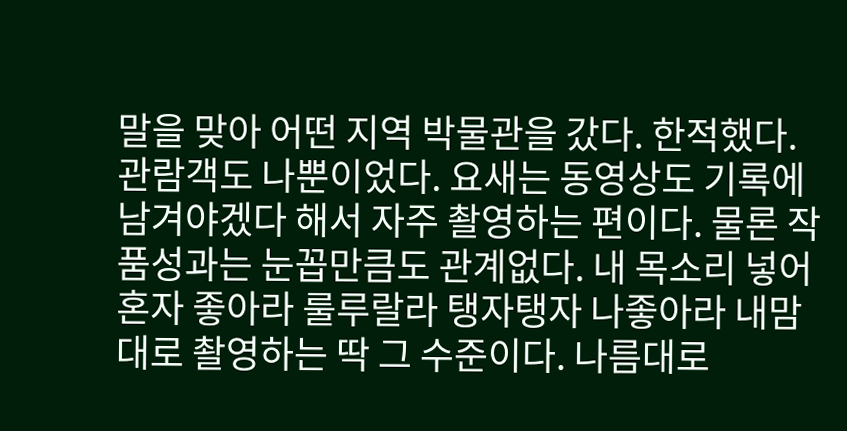말을 맞아 어떤 지역 박물관을 갔다. 한적했다. 관람객도 나뿐이었다. 요새는 동영상도 기록에 남겨야겠다 해서 자주 촬영하는 편이다. 물론 작품성과는 눈꼽만큼도 관계없다. 내 목소리 넣어 혼자 좋아라 룰루랄라 탱자탱자 나좋아라 내맘대로 촬영하는 딱 그 수준이다. 나름대로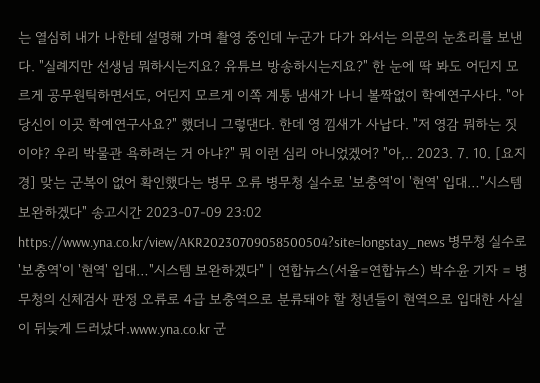는 열심히 내가 나한테 설명해 가며 촬영 중인데 누군가 다가 와서는 의문의 눈초리를 보낸다. "실례지만 선생님 뭐하시는지요? 유튜브 방송하시는지요?" 한 눈에 딱 봐도 어딘지 모르게 공무원틱하면서도, 어딘지 모르게 이쪽 계통 냄새가 나니 볼짝없이 학예연구사다. "아 당신이 이곳 학예연구사요?" 했더니 그렇댄다. 한데 영 낌새가 사납다. "저 영감 뭐하는 짓이야? 우리 박물관 욕하려는 거 아냐?" 뭐 이런 심리 아니었겠어? "아,.. 2023. 7. 10. [요지경] 맞는 군복이 없어 확인했다는 병무 오류 병무청 실수로 '보충역'이 '현역' 입대…"시스템 보완하겠다" 송고시간 2023-07-09 23:02 https://www.yna.co.kr/view/AKR20230709058500504?site=longstay_news 병무청 실수로 '보충역'이 '현역' 입대…"시스템 보완하겠다" | 연합뉴스(서울=연합뉴스) 박수윤 기자 = 병무청의 신체검사 판정 오류로 4급 보충역으로 분류돼야 할 청년들이 현역으로 입대한 사실이 뒤늦게 드러났다.www.yna.co.kr 군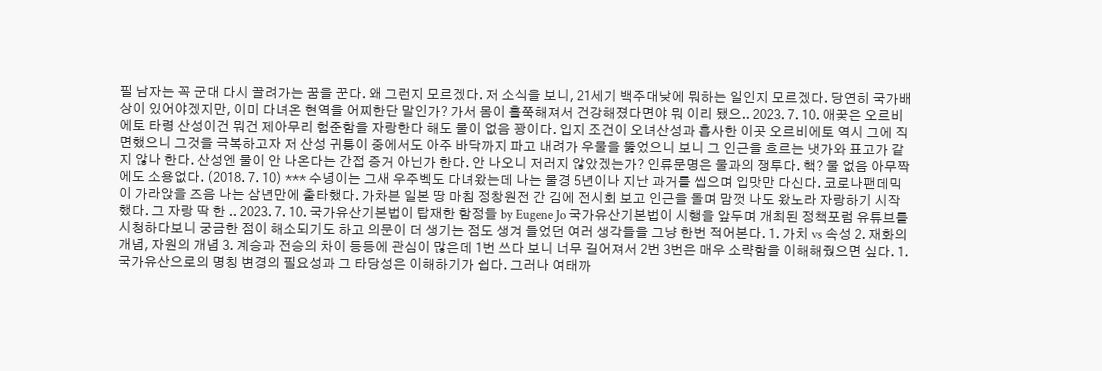필 남자는 꼭 군대 다시 끌려가는 꿈을 꾼다. 왜 그런지 모르겠다. 저 소식을 보니, 21세기 백주대낮에 뭐하는 일인지 모르겠다. 당연히 국가배상이 있어야겠지만, 이미 다녀온 현역을 어찌한단 말인가? 가서 몸이 홀쭉해져서 건강해졌다면야 뭐 이리 됐으.. 2023. 7. 10. 애꿎은 오르비에토 타령 산성이건 뭐건 제아무리 험준함을 자랑한다 해도 물이 없음 꽝이다. 입지 조건이 오녀산성과 흡사한 이곳 오르비에토 역시 그에 직면했으니 그것을 극복하고자 저 산성 귀퉁이 중에서도 아주 바닥까지 파고 내려가 우물을 뚫었으니 보니 그 인근을 흐르는 냇가와 표고가 같지 않나 한다. 산성엔 물이 안 나온다는 간접 증거 아닌가 한다. 안 나오니 저러지 않았겠는가? 인류문명은 물과의 쟁투다. 핵? 물 없음 아무짝에도 소용없다. (2018. 7. 10) *** 수녕이는 그새 우주벡도 다녀왔는데 나는 물경 5년이나 지난 과거를 씹으며 입맛만 다신다. 코로나팬데믹이 가라앉을 즈음 나는 삼년만에 출타했다. 가차븐 일본 땅 마침 정창원전 간 김에 전시회 보고 인근을 돌며 맘껏 나도 왔노라 자랑하기 시작했다. 그 자랑 딱 한 .. 2023. 7. 10. 국가유산기본법이 탑재한 함정들 by Eugene Jo 국가유산기본법이 시행을 앞두며 개최된 정책포럼 유튜브를 시청하다보니 궁금한 점이 해소되기도 하고 의문이 더 생기는 점도 생겨 들었던 여러 생각들을 그냥 한번 적어본다. 1. 가치 vs 속성 2. 재화의 개념, 자원의 개념 3. 계승과 전승의 차이 등등에 관심이 많은데 1번 쓰다 보니 너무 길어져서 2번 3번은 매우 소략함을 이해해줬으면 싶다. 1. 국가유산으로의 명칭 변경의 필요성과 그 타당성은 이해하기가 쉽다. 그러나 여태까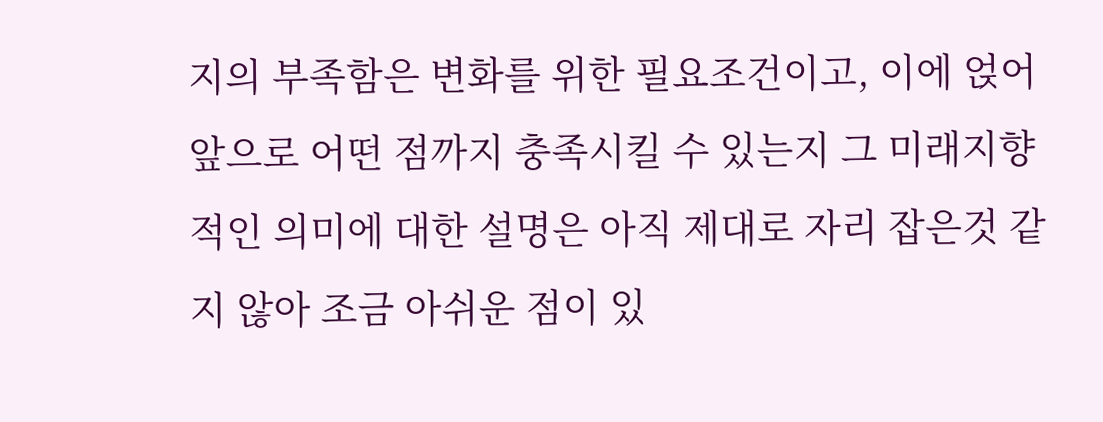지의 부족함은 변화를 위한 필요조건이고, 이에 얹어 앞으로 어떤 점까지 충족시킬 수 있는지 그 미래지향적인 의미에 대한 설명은 아직 제대로 자리 잡은것 같지 않아 조금 아쉬운 점이 있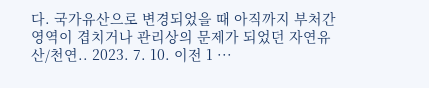다. 국가유산으로 변경되었을 때 아직까지 부처간 영역이 겹치거나 관리상의 문제가 되었던 자연유산/천연.. 2023. 7. 10. 이전 1 ···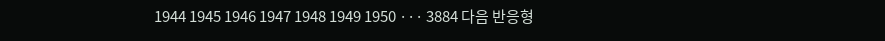1944 1945 1946 1947 1948 1949 1950 ··· 3884 다음 반응형